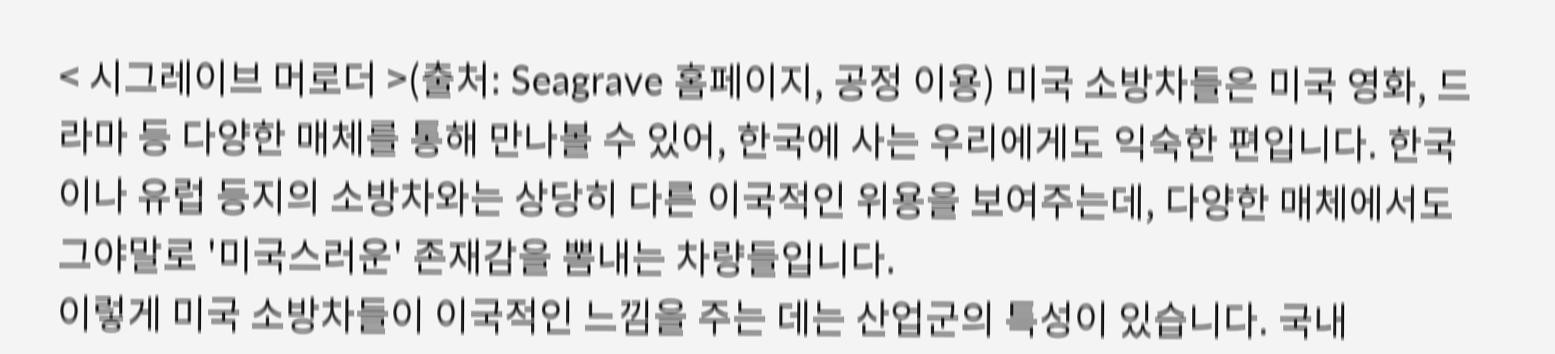< 시그레이브 머로더 >(출처: Seagrave 홈페이지, 공정 이용) 미국 소방차들은 미국 영화, 드라마 등 다양한 매체를 통해 만나볼 수 있어, 한국에 사는 우리에게도 익숙한 편입니다. 한국이나 유럽 등지의 소방차와는 상당히 다른 이국적인 위용을 보여주는데, 다양한 매체에서도 그야말로 '미국스러운' 존재감을 뽐내는 차량들입니다.
이렇게 미국 소방차들이 이국적인 느낌을 주는 데는 산업군의 특성이 있습니다. 국내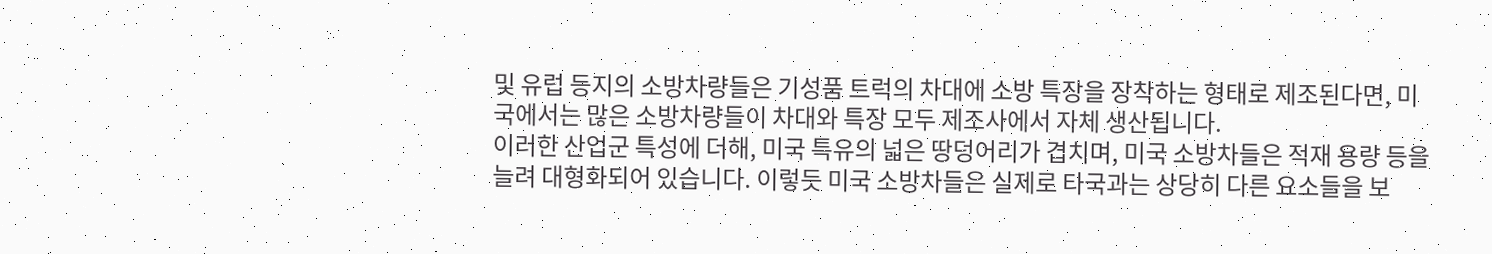및 유럽 등지의 소방차량들은 기성품 트럭의 차대에 소방 특장을 장착하는 형태로 제조된다면, 미국에서는 많은 소방차량들이 차대와 특장 모두 제조사에서 자체 생산됩니다.
이러한 산업군 특성에 더해, 미국 특유의 넓은 땅덩어리가 겹치며, 미국 소방차들은 적재 용량 등을 늘려 대형화되어 있습니다. 이렇듯 미국 소방차들은 실제로 타국과는 상당히 다른 요소들을 보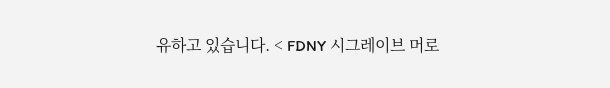유하고 있습니다. < FDNY 시그레이브 머로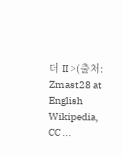더 II >(출처: Zmast28 at English Wikipedia, CC ...